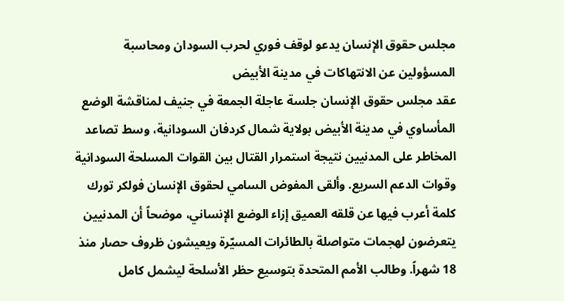مجلس حقوق الإنسان يدعو لوقف فوري لحرب السودان ومحاسبة المسؤولين عن الانتهاكات في مدينة الأبيض
عقد مجلس حقوق الإنسان جلسة عاجلة الجمعة في جنيف لمناقشة الوضع المأساوي في مدينة الأبيض بولاية شمال كردفان السودانية، وسط تصاعد المخاطر على المدنيين نتيجة استمرار القتال بين القوات المسلحة السودانية وقوات الدعم السريع. وألقى المفوض السامي لحقوق الإنسان فولكر تورك كلمة أعرب فيها عن قلقه العميق إزاء الوضع الإنساني، موضحاً أن المدنيين يتعرضون لهجمات متواصلة بالطائرات المسيّرة ويعيشون ظروف حصار منذ 18 شهراً. وطالب الأمم المتحدة بتوسيع حظر الأسلحة ليشمل كامل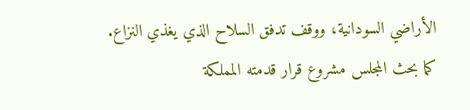الأراضي السودانية، ووقف تدفق السلاح الذي يغذي النزاع.
كما بحث المجلس مشروع قرار قدمته المملكة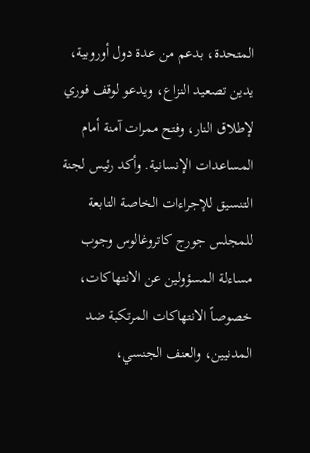المتحدة، بدعم من عدة دول أوروبية، يدين تصعيد النزاع، ويدعو لوقف فوري لإطلاق النار، وفتح ممرات آمنة أمام المساعدات الإنسانية. وأكد رئيس لجنة التنسيق للإجراءات الخاصة التابعة للمجلس جورج كاتروغالوس وجوب مساءلة المسؤولين عن الانتهاكات، خصوصاً الانتهاكات المرتكبة ضد المدنيين، والعنف الجنسي،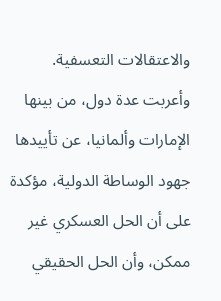والاعتقالات التعسفية.
وأعربت عدة دول، من بينها الإمارات وألمانيا، عن تأييدها جهود الوساطة الدولية، مؤكدة على أن الحل العسكري غير ممكن، وأن الحل الحقيقي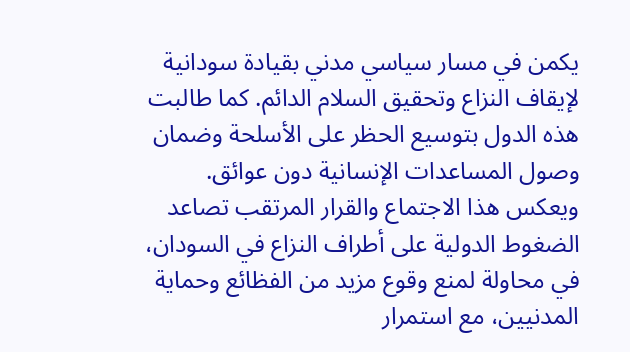يكمن في مسار سياسي مدني بقيادة سودانية لإيقاف النزاع وتحقيق السلام الدائم. كما طالبت هذه الدول بتوسيع الحظر على الأسلحة وضمان وصول المساعدات الإنسانية دون عوائق.
ويعكس هذا الاجتماع والقرار المرتقب تصاعد الضغوط الدولية على أطراف النزاع في السودان، في محاولة لمنع وقوع مزيد من الفظائع وحماية المدنيين، مع استمرار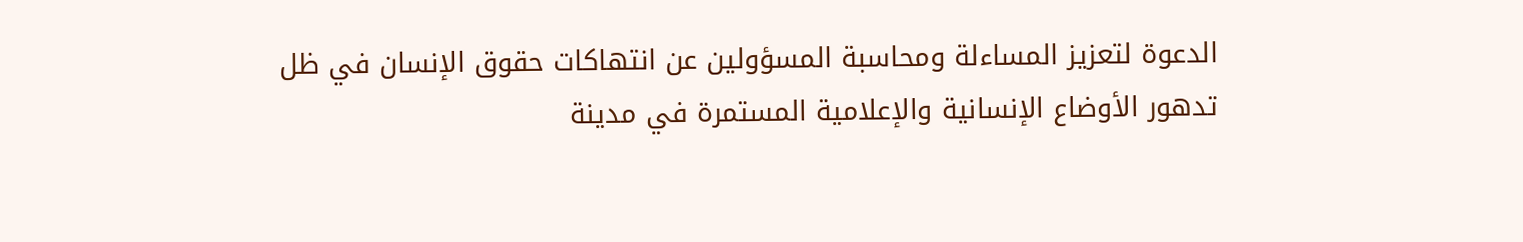الدعوة لتعزيز المساءلة ومحاسبة المسؤولين عن انتهاكات حقوق الإنسان في ظل تدهور الأوضاع الإنسانية والإعلامية المستمرة في مدينة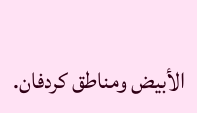الأبيض ومناطق كردفان.